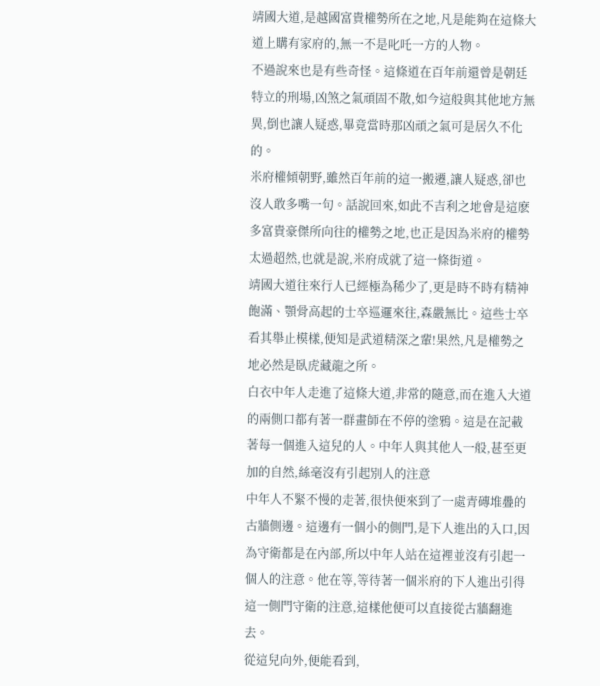靖國大道,是越國富貴權勢所在之地,凡是能夠在這條大道上購有家府的,無一不是叱吒一方的人物。
不過說來也是有些奇怪。這條道在百年前還曾是朝廷特立的刑場,凶煞之氣頑固不散,如今這般與其他地方無異,倒也讓人疑惑,畢竟當時那凶頑之氣可是居久不化的。
米府權傾朝野,雖然百年前的這一搬遷,讓人疑惑,卻也沒人敢多嘴一句。話說回來,如此不吉利之地會是這麽多富貴豪傑所向往的權勢之地,也正是因為米府的權勢太過超然,也就是說,米府成就了這一條街道。
靖國大道往來行人已經極為稀少了,更是時不時有精神飽滿、顎骨高起的士卒巡邏來往,森嚴無比。這些士卒看其舉止模樣,便知是武道精深之輩!果然,凡是權勢之地必然是臥虎藏龍之所。
白衣中年人走進了這條大道,非常的隨意,而在進入大道的兩側口都有著一群畫師在不停的塗鴉。這是在記載著每一個進入這兒的人。中年人與其他人一般,甚至更加的自然,絲毫沒有引起別人的注意
中年人不緊不慢的走著,很快便來到了一處青磚堆疊的古牆側邊。這邊有一個小的側門,是下人進出的入口,因為守衛都是在內部,所以中年人站在這裡並沒有引起一個人的注意。他在等,等待著一個米府的下人進出引得這一側門守衛的注意,這樣他便可以直接從古牆翻進去。
從這兒向外,便能看到,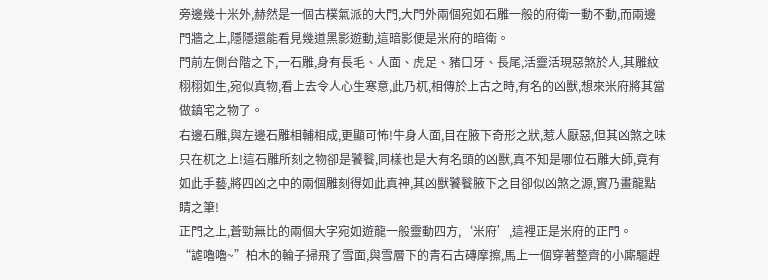旁邊幾十米外,赫然是一個古樸氣派的大門,大門外兩個宛如石雕一般的府衛一動不動,而兩邊門牆之上,隱隱還能看見幾道黑影遊動,這暗影便是米府的暗衛。
門前左側台階之下,一石雕,身有長毛、人面、虎足、豬口牙、長尾,活靈活現惡煞於人,其雕紋栩栩如生,宛似真物,看上去令人心生寒意,此乃杌,相傳於上古之時,有名的凶獸,想來米府將其當做鎮宅之物了。
右邊石雕,與左邊石雕相輔相成,更顯可怖!牛身人面,目在腋下奇形之狀,惹人厭惡,但其凶煞之味只在杌之上!這石雕所刻之物卻是饕餮,同樣也是大有名頭的凶獸,真不知是哪位石雕大師,竟有如此手藝,將四凶之中的兩個雕刻得如此真神,其凶獸饕餮腋下之目卻似凶煞之源,實乃畫龍點睛之筆!
正門之上,蒼勁無比的兩個大字宛如遊龍一般靈動四方,‘米府’,這裡正是米府的正門。
“謔嚕嚕~”柏木的輪子掃飛了雪面,與雪層下的青石古磚摩擦,馬上一個穿著整齊的小廝驅趕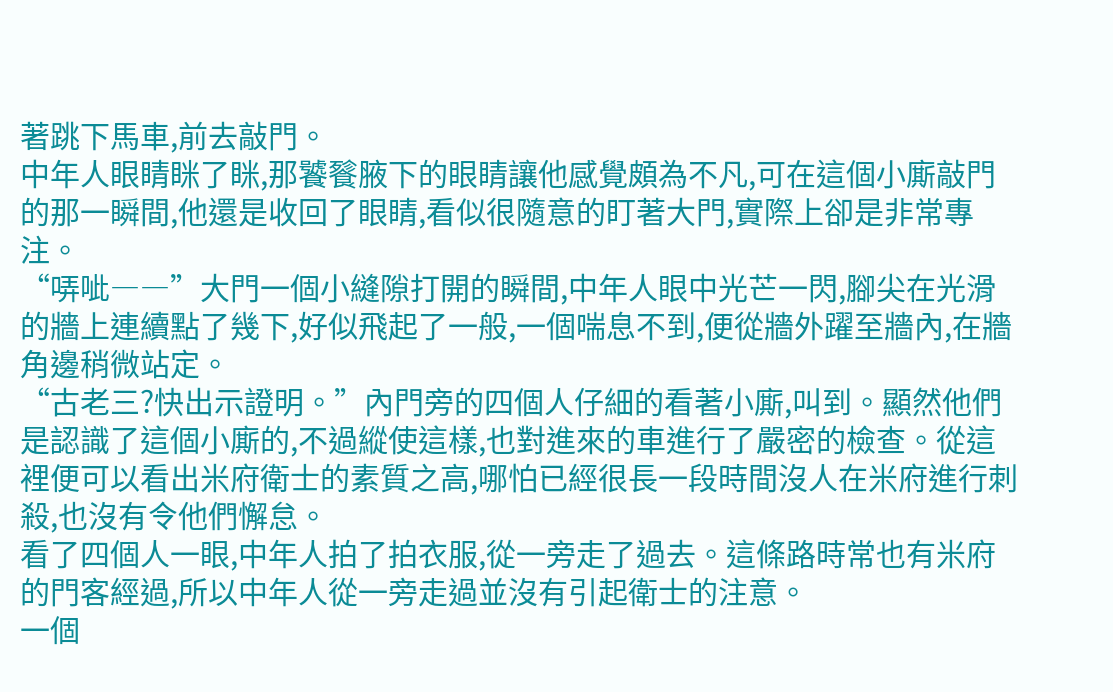著跳下馬車,前去敲門。
中年人眼睛眯了眯,那饕餮腋下的眼睛讓他感覺頗為不凡,可在這個小廝敲門的那一瞬間,他還是收回了眼睛,看似很隨意的盯著大門,實際上卻是非常專注。
“哢呲――”大門一個小縫隙打開的瞬間,中年人眼中光芒一閃,腳尖在光滑的牆上連續點了幾下,好似飛起了一般,一個喘息不到,便從牆外躍至牆內,在牆角邊稍微站定。
“古老三?快出示證明。”內門旁的四個人仔細的看著小廝,叫到。顯然他們是認識了這個小廝的,不過縱使這樣,也對進來的車進行了嚴密的檢查。從這裡便可以看出米府衛士的素質之高,哪怕已經很長一段時間沒人在米府進行刺殺,也沒有令他們懈怠。
看了四個人一眼,中年人拍了拍衣服,從一旁走了過去。這條路時常也有米府的門客經過,所以中年人從一旁走過並沒有引起衛士的注意。
一個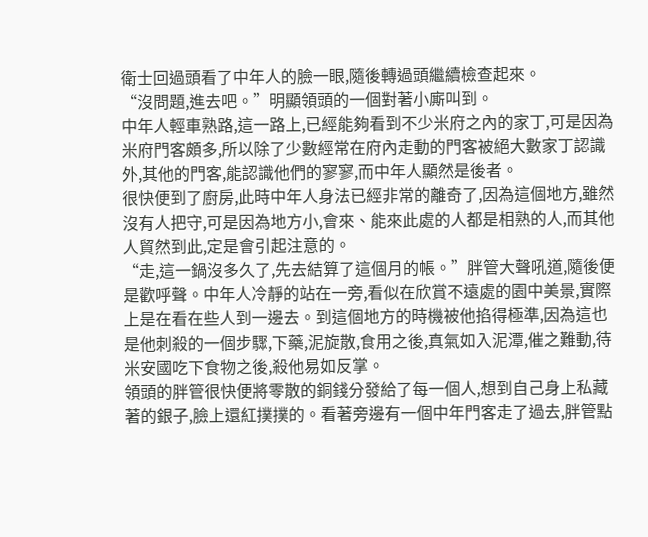衛士回過頭看了中年人的臉一眼,隨後轉過頭繼續檢查起來。
“沒問題,進去吧。”明顯領頭的一個對著小廝叫到。
中年人輕車熟路,這一路上,已經能夠看到不少米府之內的家丁,可是因為米府門客頗多,所以除了少數經常在府內走動的門客被絕大數家丁認識外,其他的門客,能認識他們的寥寥,而中年人顯然是後者。
很快便到了廚房,此時中年人身法已經非常的離奇了,因為這個地方,雖然沒有人把守,可是因為地方小,會來、能來此處的人都是相熟的人,而其他人貿然到此,定是會引起注意的。
“走,這一鍋沒多久了,先去結算了這個月的帳。”胖管大聲吼道,隨後便是歡呼聲。中年人冷靜的站在一旁,看似在欣賞不遠處的園中美景,實際上是在看在些人到一邊去。到這個地方的時機被他掐得極準,因為這也是他刺殺的一個步驟,下藥,泥旋散,食用之後,真氣如入泥潭,催之難動,待米安國吃下食物之後,殺他易如反掌。
領頭的胖管很快便將零散的銅錢分發給了每一個人,想到自己身上私藏著的銀子,臉上還紅撲撲的。看著旁邊有一個中年門客走了過去,胖管點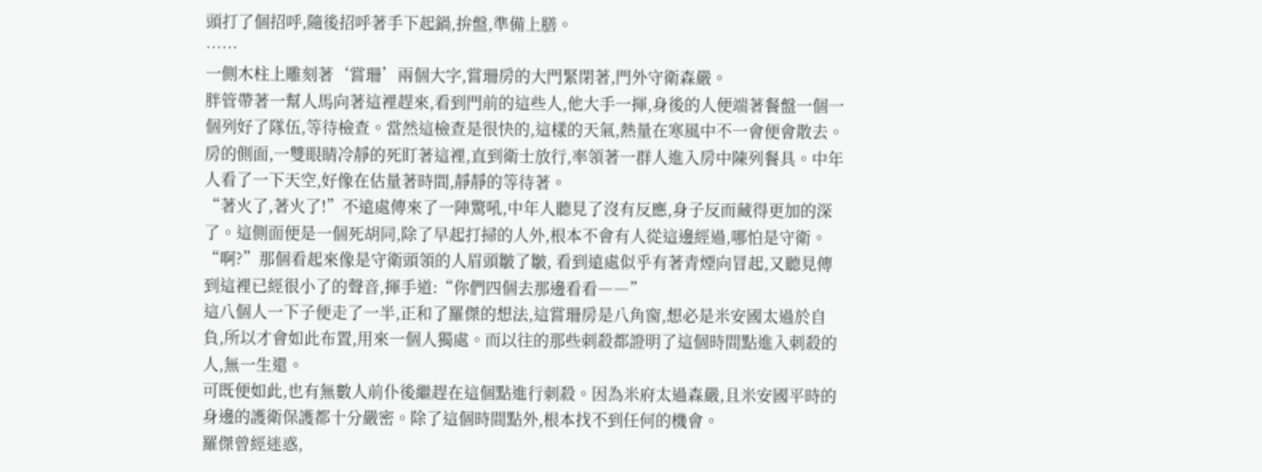頭打了個招呼,隨後招呼著手下起鍋,拚盤,準備上膳。
……
一側木柱上雕刻著‘嘗珊’兩個大字,嘗珊房的大門緊閉著,門外守衛森嚴。
胖管帶著一幫人馬向著這裡趕來,看到門前的這些人,他大手一揮,身後的人便端著餐盤一個一個列好了隊伍,等待檢查。當然這檢查是很快的,這樣的天氣,熱量在寒風中不一會便會散去。
房的側面,一雙眼睛冷靜的死盯著這裡,直到衛士放行,率領著一群人進入房中陳列餐具。中年人看了一下天空,好像在估量著時間,靜靜的等待著。
“著火了,著火了!”不遠處傳來了一陣驚吼,中年人聽見了沒有反應,身子反而藏得更加的深了。這側面便是一個死胡同,除了早起打掃的人外,根本不會有人從這邊經過,哪怕是守衛。
“啊?”那個看起來像是守衛頭領的人眉頭皺了皺, 看到遠處似乎有著青煙向冒起,又聽見傳到這裡已經很小了的聲音,揮手道:“你們四個去那邊看看――”
這八個人一下子便走了一半,正和了羅傑的想法,這嘗珊房是八角窗,想必是米安國太過於自負,所以才會如此布置,用來一個人獨處。而以往的那些刺殺都證明了這個時間點進入刺殺的人,無一生還。
可既便如此,也有無數人前仆後繼趕在這個點進行刺殺。因為米府太過森嚴,且米安國平時的身邊的護衛保護都十分嚴密。除了這個時間點外,根本找不到任何的機會。
羅傑曾經迷惑,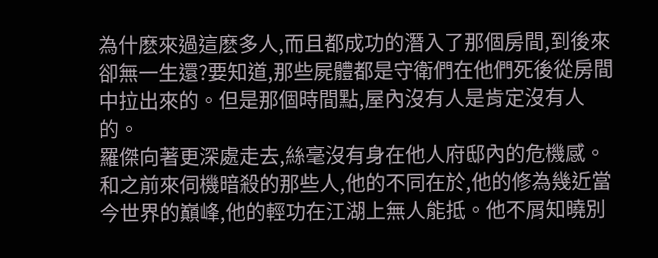為什麽來過這麽多人,而且都成功的潛入了那個房間,到後來卻無一生還?要知道,那些屍體都是守衛們在他們死後從房間中拉出來的。但是那個時間點,屋內沒有人是肯定沒有人的。
羅傑向著更深處走去,絲毫沒有身在他人府邸內的危機感。和之前來伺機暗殺的那些人,他的不同在於,他的修為幾近當今世界的巔峰,他的輕功在江湖上無人能抵。他不屑知曉別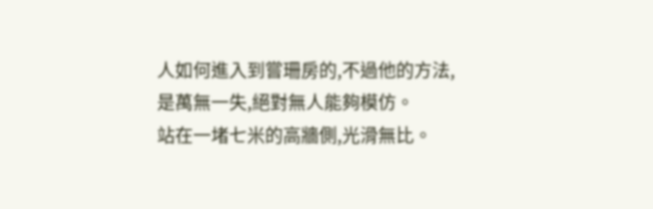人如何進入到嘗珊房的,不過他的方法,是萬無一失,絕對無人能夠模仿。
站在一堵七米的高牆側,光滑無比。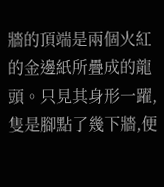牆的頂端是兩個火紅的金邊紙所疊成的龍頭。只見其身形一躍,隻是腳點了幾下牆,便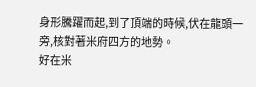身形騰躍而起,到了頂端的時候,伏在龍頭一旁,核對著米府四方的地勢。
好在米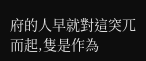府的人早就對這突兀而起,隻是作為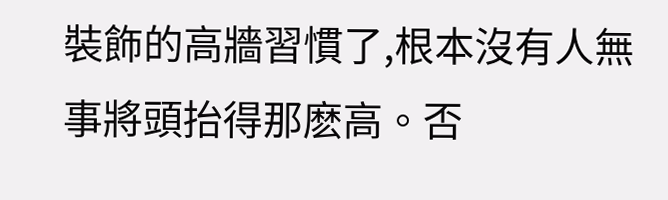裝飾的高牆習慣了,根本沒有人無事將頭抬得那麽高。否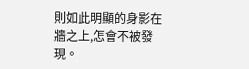則如此明顯的身影在牆之上,怎會不被發現。